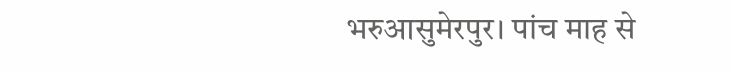भरुआसुमेरपुर। पांच माह से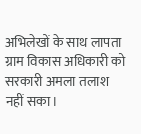अभिलेखों के साथ लापता ग्राम विकास अधिकारी को सरकारी अमला तलाश नहीं सका।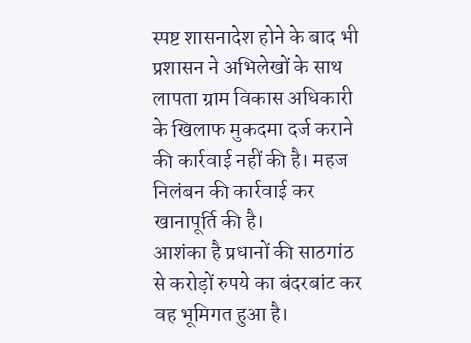स्पष्ट शासनादेश होने के बाद भी प्रशासन ने अभिलेखों के साथ लापता ग्राम विकास अधिकारी के खिलाफ मुकदमा दर्ज कराने की कार्रवाई नहीं की है। महज निलंबन की कार्रवाई कर खानापूर्ति की है।
आशंका है प्रधानों की साठगांठ से करोड़ों रुपये का बंदरबांट कर वह भूमिगत हुआ है।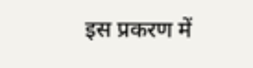इस प्रकरण में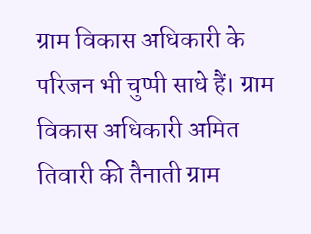ग्राम विकास अधिकारी के परिजन भी चुप्पी साधे हैं। ग्राम विकास अधिकारी अमित तिवारी की तैनाती ग्राम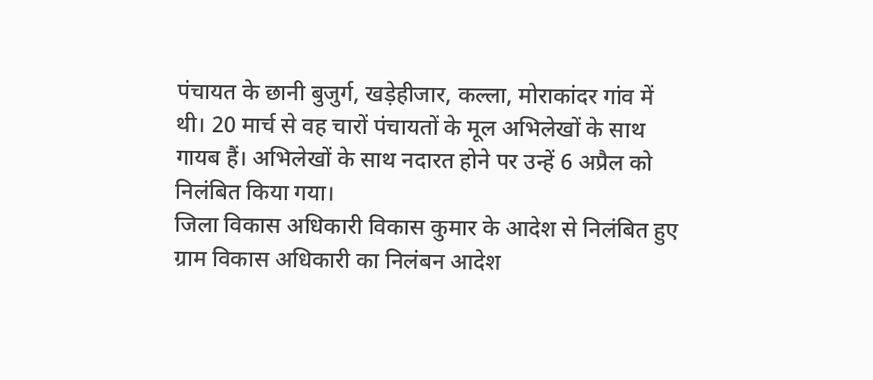पंचायत के छानी बुजुर्ग, खड़ेहीजार, कल्ला, मोराकांदर गांव में थी। 20 मार्च से वह चारों पंचायतों के मूल अभिलेखों के साथ गायब हैं। अभिलेखों के साथ नदारत होने पर उन्हें 6 अप्रैल को निलंबित किया गया।
जिला विकास अधिकारी विकास कुमार के आदेश से निलंबित हुए ग्राम विकास अधिकारी का निलंबन आदेश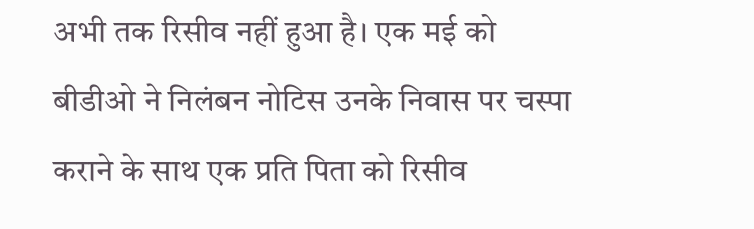अभी तक रिसीव नहीं हुआ है। एक मई को बीडीओ ने निलंबन नोटिस उनके निवास पर चस्पा कराने के साथ एक प्रति पिता को रिसीव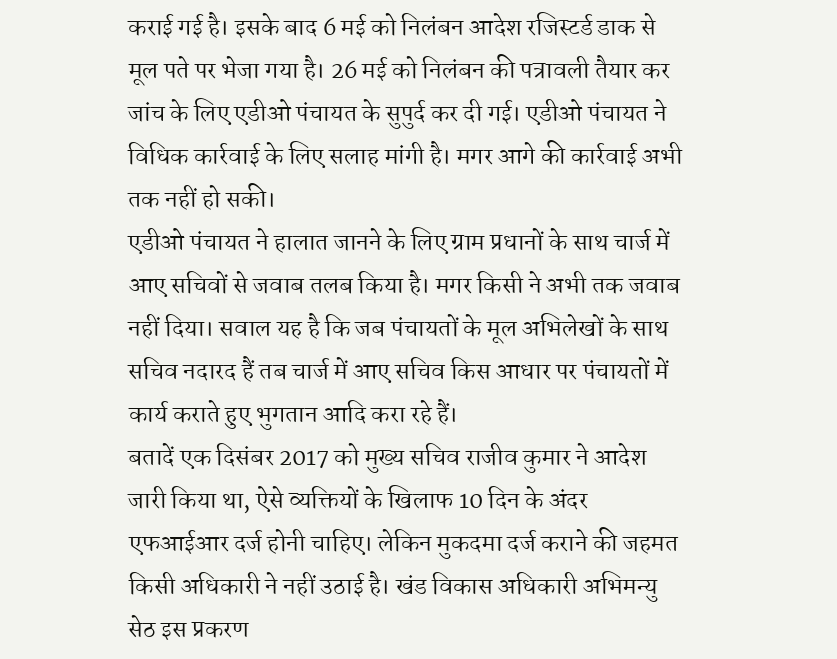कराई गई है। इसके बाद 6 मई को निलंबन आदेश रजिस्टर्ड डाक से मूल पते पर भेजा गया है। 26 मई को निलंबन की पत्रावली तैयार कर जांच के लिए एडीओ पंचायत के सुपुर्द कर दी गई। एडीओ पंचायत ने विधिक कार्रवाई के लिए सलाह मांगी है। मगर आगे की कार्रवाई अभी तक नहीं हो सकी।
एडीओ पंचायत ने हालात जानने के लिए ग्राम प्रधानों के साथ चार्ज में आए सचिवों से जवाब तलब किया है। मगर किसी ने अभी तक जवाब नहीं दिया। सवाल यह है कि जब पंचायतों के मूल अभिलेखों के साथ सचिव नदारद हैं तब चार्ज में आए सचिव किस आधार पर पंचायतों में कार्य कराते हुए भुगतान आदि करा रहे हैं।
बतादें एक दिसंबर 2017 को मुख्य सचिव राजीव कुमार ने आदेश जारी किया था, ऐसे व्यक्तियों के खिलाफ 10 दिन के अंदर एफआईआर दर्ज होनी चाहिए। लेकिन मुकदमा दर्ज कराने की जहमत किसी अधिकारी ने नहीं उठाई है। खंड विकास अधिकारी अभिमन्यु सेठ इस प्रकरण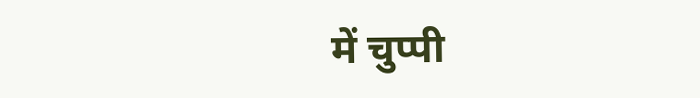में चुप्पी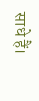साधे हैं।